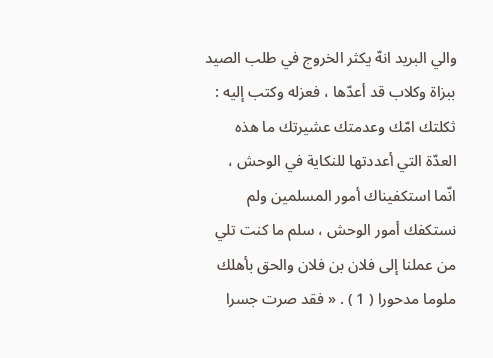والي البريد انهّ يكثر الخروج في طلب الصيد ببزاة وكلاب قد أعدّها ، فعزله وكتب إليه : ثكلتك امّك وعدمتك عشيرتك ما هذه العدّة التي أعددتها للنكاية في الوحش ، انّما استكفيناك أمور المسلمين ولم نستكفك أمور الوحش ، سلم ما كنت تلي من عملنا إلى فلان بن فلان والحق بأهلك ملوما مدحورا ( 1 ) . « فقد صرت جسرا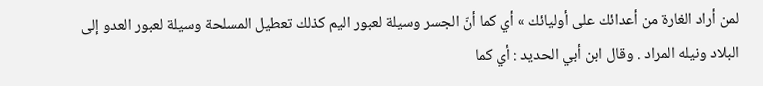لمن أراد الغارة من أعدائك على أوليائك » أي كما أنّ الجسر وسيلة لعبور اليم كذلك تعطيل المسلحة وسيلة لعبور العدو إلى البلاد ونيله المراد . وقال ابن أبي الحديد : أي كما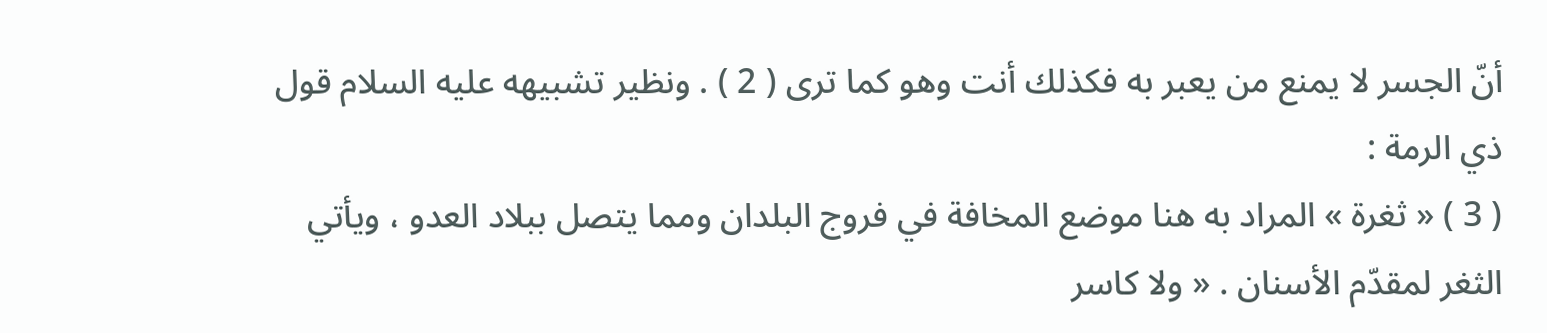أنّ الجسر لا يمنع من يعبر به فكذلك أنت وهو كما ترى ( 2 ) . ونظير تشبيهه عليه السلام قول ذي الرمة :
( 3 ) « ثغرة » المراد به هنا موضع المخافة في فروج البلدان ومما يتصل ببلاد العدو ، ويأتي الثغر لمقدّم الأسنان . « ولا كاسر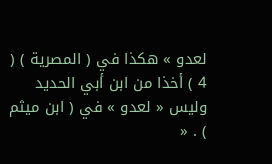لعدو » هكذا في ( المصرية ) ( 4 ) أخذا من ابن أبي الحديد وليس « لعدو » في ( ابن ميثم ) . «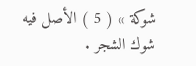شوكة » ( 5 ) الأصل فيه شوك الشجر .